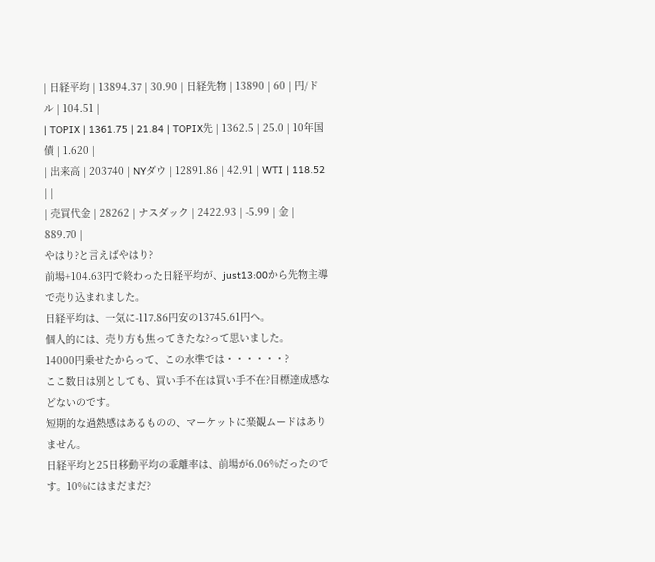| 日経平均 | 13894.37 | 30.90 | 日経先物 | 13890 | 60 | 円/ドル | 104.51 |
| TOPIX | 1361.75 | 21.84 | TOPIX先 | 1362.5 | 25.0 | 10年国債 | 1.620 |
| 出来高 | 203740 | NYダウ | 12891.86 | 42.91 | WTI | 118.52 | |
| 売買代金 | 28262 | ナスダック | 2422.93 | -5.99 | 金 | 889.70 |
やはり?と言えばやはり?
前場+104.63円で終わった日経平均が、just13:00から先物主導で売り込まれました。
日経平均は、一気に-117.86円安の13745.61円へ。
個人的には、売り方も焦ってきたな?って思いました。
14000円乗せたからって、この水準では・・・・・・?
ここ数日は別としても、買い手不在は買い手不在?目標達成感などないのです。
短期的な過熱感はあるものの、マーケットに楽観ムードはありません。
日経平均と25日移動平均の乖離率は、前場が6.06%だったのです。10%にはまだまだ?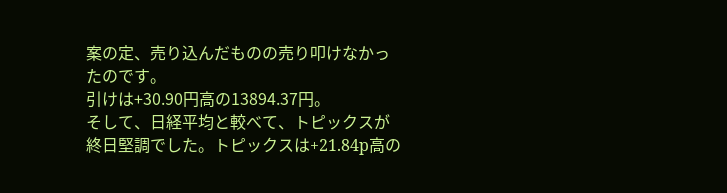案の定、売り込んだものの売り叩けなかったのです。
引けは+30.90円高の13894.37円。
そして、日経平均と較べて、トピックスが終日堅調でした。トピックスは+21.84p高の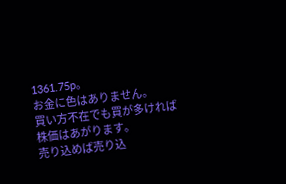1361.75p。
お金に色はありません。
買い方不在でも買が多ければ株価はあがります。
売り込めば売り込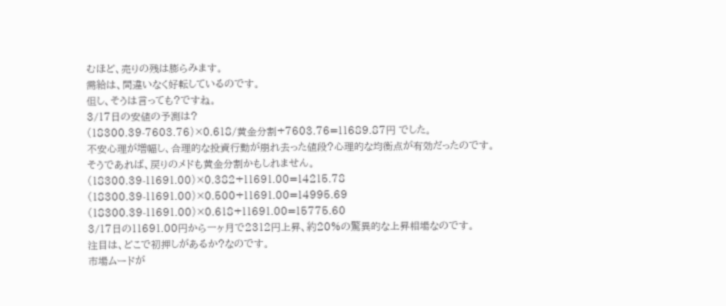むほど、売りの残は膨らみます。
需給は、間違いなく好転しているのです。
但し、そうは言っても?ですね。
3/17日の安値の予測は?
(18300.39-7603.76)×0.618/黄金分割+7603.76=11689.87円 でした。
不安心理が増幅し、合理的な投資行動が崩れ去った値段?心理的な均衡点が有効だったのです。
そうであれば、戻りのメドも黄金分割かもしれません。
(18300.39-11691.00)×0.382+11691.00=14215.78
(18300.39-11691.00)×0.500+11691.00=14995.69
(18300.39-11691.00)×0.618+11691.00=15775.60
3/17日の11691.00円から一ヶ月で2312円上昇、約20%の驚異的な上昇相場なのです。
注目は、どこで初押しがあるか?なのです。
市場ムードが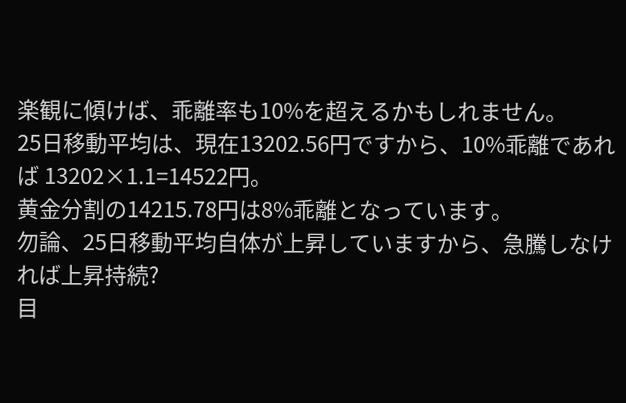楽観に傾けば、乖離率も10%を超えるかもしれません。
25日移動平均は、現在13202.56円ですから、10%乖離であれば 13202×1.1=14522円。
黄金分割の14215.78円は8%乖離となっています。
勿論、25日移動平均自体が上昇していますから、急騰しなければ上昇持続?
目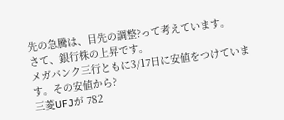先の急騰は、目先の調整?って考えています。
さて、銀行株の上昇です。
メガバンク三行ともに3/17日に安値をつけています。その安値から?
三菱UFJが 782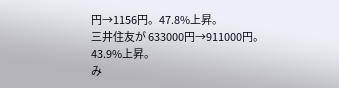円→1156円。47.8%上昇。
三井住友が 633000円→911000円。43.9%上昇。
み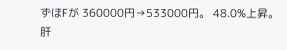ずほFが 360000円→533000円。 48.0%上昇。
肝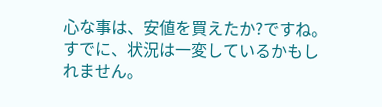心な事は、安値を買えたか?ですね。
すでに、状況は一変しているかもしれません。